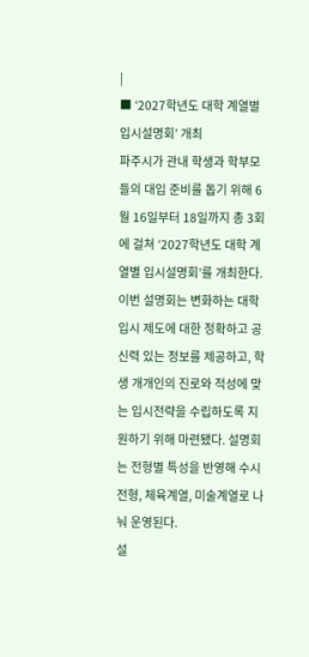|
■ ‘2027학년도 대학 계열별 입시설명회’ 개최
파주시가 관내 학생과 학부모들의 대입 준비를 돕기 위해 6월 16일부터 18일까지 총 3회에 걸쳐 ‘2027학년도 대학 계열별 입시설명회’를 개최한다.
이번 설명회는 변화하는 대학입시 제도에 대한 정확하고 공신력 있는 정보를 제공하고, 학생 개개인의 진로와 적성에 맞는 입시전략을 수립하도록 지원하기 위해 마련됐다. 설명회는 전형별 특성을 반영해 수시전형, 체육계열, 미술계열로 나눠 운영된다.
설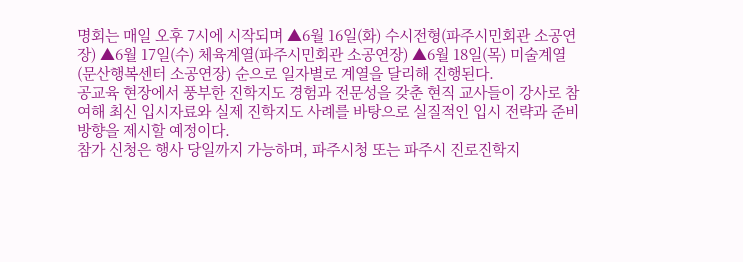명회는 매일 오후 7시에 시작되며 ▲6월 16일(화) 수시전형(파주시민회관 소공연장) ▲6월 17일(수) 체육계열(파주시민회관 소공연장) ▲6월 18일(목) 미술계열(문산행복센터 소공연장) 순으로 일자별로 계열을 달리해 진행된다.
공교육 현장에서 풍부한 진학지도 경험과 전문성을 갖춘 현직 교사들이 강사로 참여해 최신 입시자료와 실제 진학지도 사례를 바탕으로 실질적인 입시 전략과 준비 방향을 제시할 예정이다.
참가 신청은 행사 당일까지 가능하며, 파주시청 또는 파주시 진로진학지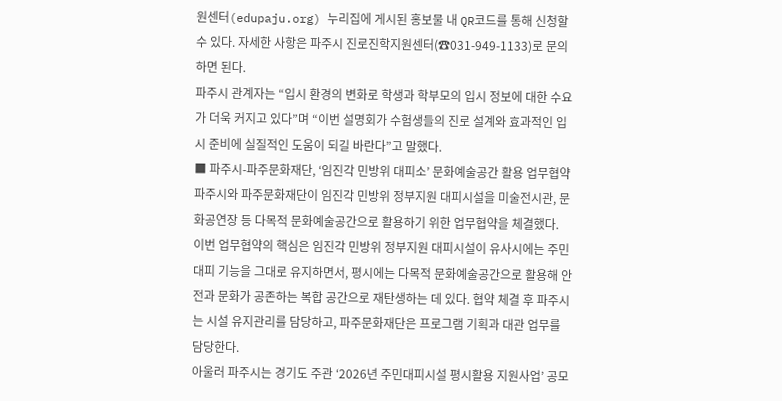원센터(edupaju.org) 누리집에 게시된 홍보물 내 QR코드를 통해 신청할 수 있다. 자세한 사항은 파주시 진로진학지원센터(☎031-949-1133)로 문의하면 된다.
파주시 관계자는 “입시 환경의 변화로 학생과 학부모의 입시 정보에 대한 수요가 더욱 커지고 있다”며 “이번 설명회가 수험생들의 진로 설계와 효과적인 입시 준비에 실질적인 도움이 되길 바란다”고 말했다.
■ 파주시-파주문화재단, ‘임진각 민방위 대피소’ 문화예술공간 활용 업무협약
파주시와 파주문화재단이 임진각 민방위 정부지원 대피시설을 미술전시관, 문화공연장 등 다목적 문화예술공간으로 활용하기 위한 업무협약을 체결했다.
이번 업무협약의 핵심은 임진각 민방위 정부지원 대피시설이 유사시에는 주민 대피 기능을 그대로 유지하면서, 평시에는 다목적 문화예술공간으로 활용해 안전과 문화가 공존하는 복합 공간으로 재탄생하는 데 있다. 협약 체결 후 파주시는 시설 유지관리를 담당하고, 파주문화재단은 프로그램 기획과 대관 업무를 담당한다.
아울러 파주시는 경기도 주관 ‘2026년 주민대피시설 평시활용 지원사업’ 공모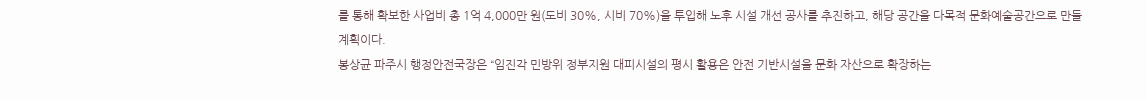를 통해 확보한 사업비 총 1억 4,000만 원(도비 30%, 시비 70%)을 투입해 노후 시설 개선 공사를 추진하고, 해당 공간을 다목적 문화예술공간으로 만들 계획이다.
봉상균 파주시 행정안전국장은 “임진각 민방위 정부지원 대피시설의 평시 활용은 안전 기반시설을 문화 자산으로 확장하는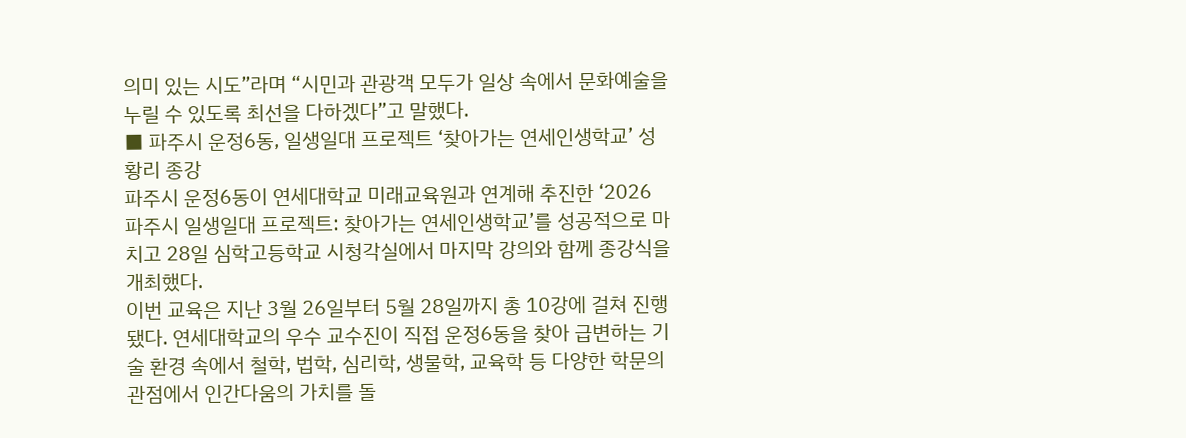의미 있는 시도”라며 “시민과 관광객 모두가 일상 속에서 문화예술을 누릴 수 있도록 최선을 다하겠다”고 말했다.
■ 파주시 운정6동, 일생일대 프로젝트 ‘찾아가는 연세인생학교’ 성황리 종강
파주시 운정6동이 연세대학교 미래교육원과 연계해 추진한 ‘2026 파주시 일생일대 프로젝트: 찾아가는 연세인생학교’를 성공적으로 마치고 28일 심학고등학교 시청각실에서 마지막 강의와 함께 종강식을 개최했다.
이번 교육은 지난 3월 26일부터 5월 28일까지 총 10강에 걸쳐 진행됐다. 연세대학교의 우수 교수진이 직접 운정6동을 찾아 급변하는 기술 환경 속에서 철학, 법학, 심리학, 생물학, 교육학 등 다양한 학문의 관점에서 인간다움의 가치를 돌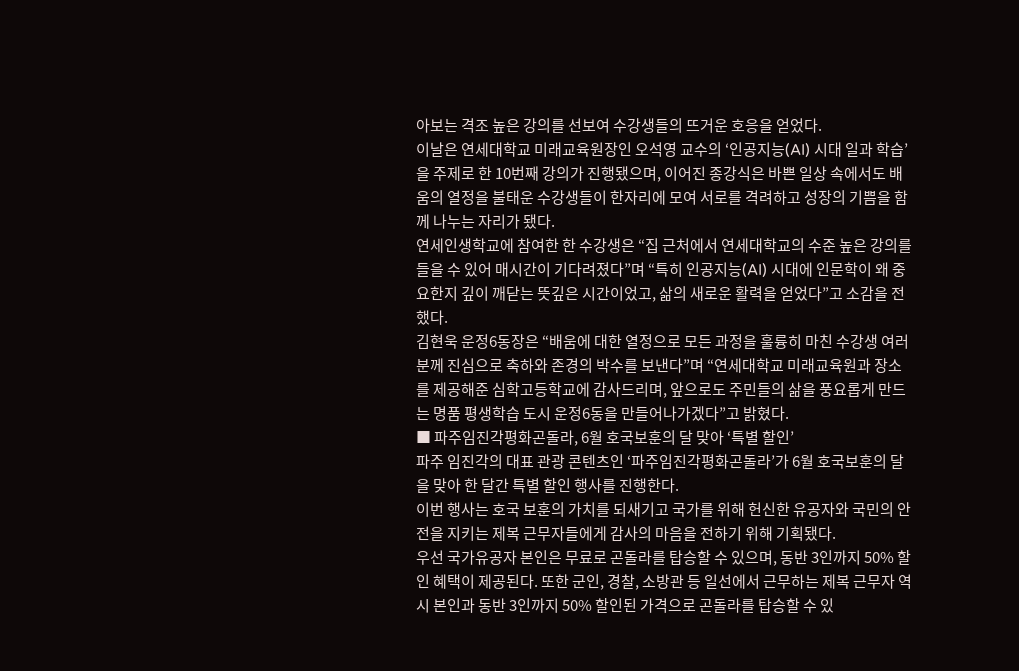아보는 격조 높은 강의를 선보여 수강생들의 뜨거운 호응을 얻었다.
이날은 연세대학교 미래교육원장인 오석영 교수의 ‘인공지능(AI) 시대 일과 학습’을 주제로 한 10번째 강의가 진행됐으며, 이어진 종강식은 바쁜 일상 속에서도 배움의 열정을 불태운 수강생들이 한자리에 모여 서로를 격려하고 성장의 기쁨을 함께 나누는 자리가 됐다.
연세인생학교에 참여한 한 수강생은 “집 근처에서 연세대학교의 수준 높은 강의를 들을 수 있어 매시간이 기다려졌다”며 “특히 인공지능(AI) 시대에 인문학이 왜 중요한지 깊이 깨닫는 뜻깊은 시간이었고, 삶의 새로운 활력을 얻었다”고 소감을 전했다.
김현욱 운정6동장은 “배움에 대한 열정으로 모든 과정을 훌륭히 마친 수강생 여러분께 진심으로 축하와 존경의 박수를 보낸다”며 “연세대학교 미래교육원과 장소를 제공해준 심학고등학교에 감사드리며, 앞으로도 주민들의 삶을 풍요롭게 만드는 명품 평생학습 도시 운정6동을 만들어나가겠다”고 밝혔다.
■ 파주임진각평화곤돌라, 6월 호국보훈의 달 맞아 ‘특별 할인’
파주 임진각의 대표 관광 콘텐츠인 ‘파주임진각평화곤돌라’가 6월 호국보훈의 달을 맞아 한 달간 특별 할인 행사를 진행한다.
이번 행사는 호국 보훈의 가치를 되새기고 국가를 위해 헌신한 유공자와 국민의 안전을 지키는 제복 근무자들에게 감사의 마음을 전하기 위해 기획됐다.
우선 국가유공자 본인은 무료로 곤돌라를 탑승할 수 있으며, 동반 3인까지 50% 할인 혜택이 제공된다. 또한 군인, 경찰, 소방관 등 일선에서 근무하는 제복 근무자 역시 본인과 동반 3인까지 50% 할인된 가격으로 곤돌라를 탑승할 수 있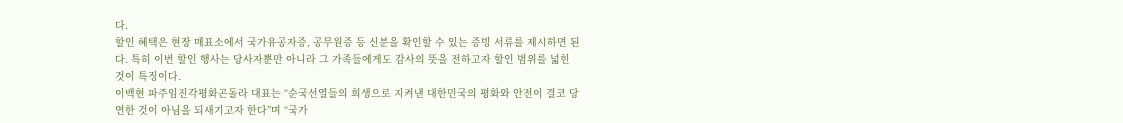다.
할인 혜택은 현장 매표소에서 국가유공자증, 공무원증 등 신분을 확인할 수 있는 증빙 서류를 제시하면 된다. 특히 이번 할인 행사는 당사자뿐만 아니라 그 가족들에게도 감사의 뜻을 전하고자 할인 범위를 넓힌 것이 특징이다.
이백현 파주임진각평화곤돌라 대표는 “순국선열들의 희생으로 지켜낸 대한민국의 평화와 안전이 결코 당연한 것이 아님을 되새기고자 한다”며 “국가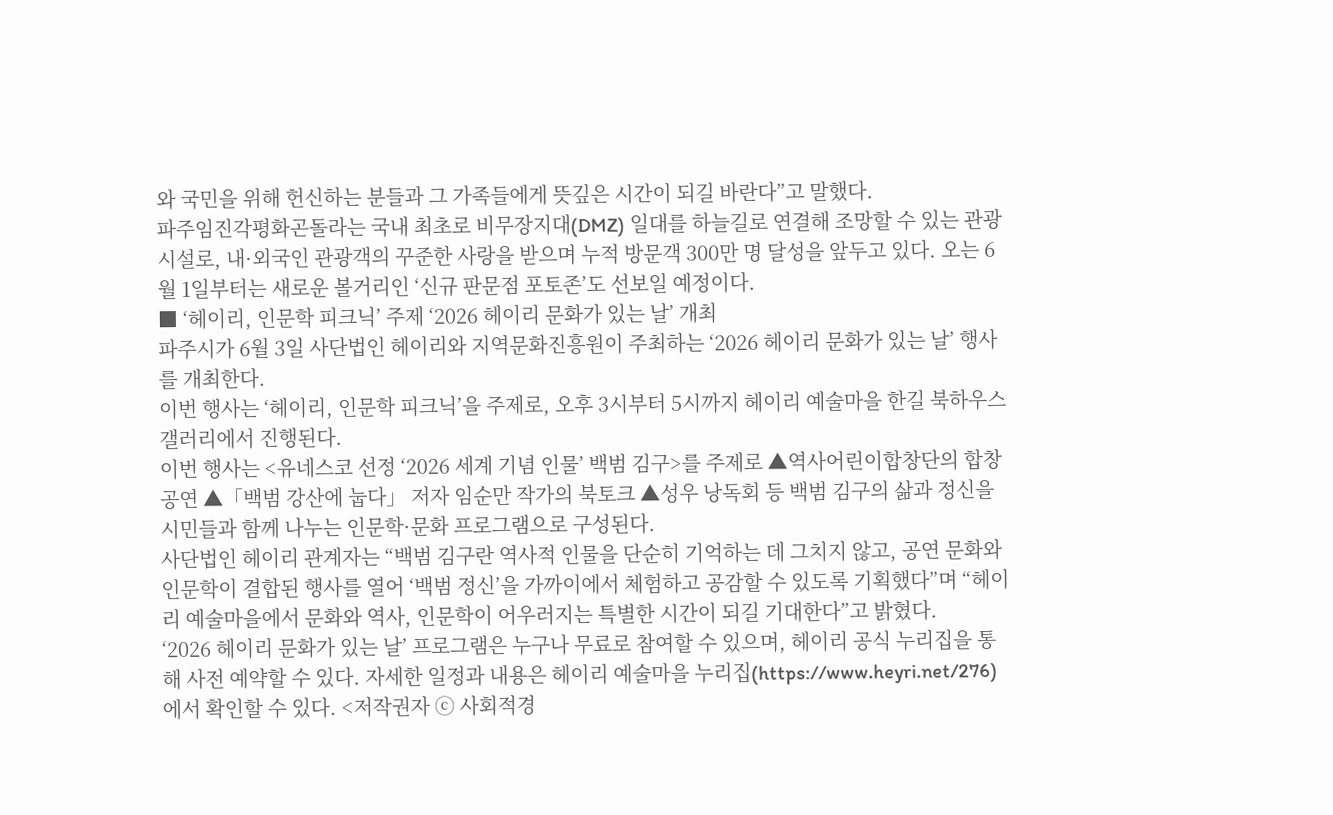와 국민을 위해 헌신하는 분들과 그 가족들에게 뜻깊은 시간이 되길 바란다”고 말했다.
파주임진각평화곤돌라는 국내 최초로 비무장지대(DMZ) 일대를 하늘길로 연결해 조망할 수 있는 관광 시설로, 내·외국인 관광객의 꾸준한 사랑을 받으며 누적 방문객 300만 명 달성을 앞두고 있다. 오는 6월 1일부터는 새로운 볼거리인 ‘신규 판문점 포토존’도 선보일 예정이다.
■ ‘헤이리, 인문학 피크닉’ 주제 ‘2026 헤이리 문화가 있는 날’ 개최
파주시가 6월 3일 사단법인 헤이리와 지역문화진흥원이 주최하는 ‘2026 헤이리 문화가 있는 날’ 행사를 개최한다.
이번 행사는 ‘헤이리, 인문학 피크닉’을 주제로, 오후 3시부터 5시까지 헤이리 예술마을 한길 북하우스 갤러리에서 진행된다.
이번 행사는 <유네스코 선정 ‘2026 세계 기념 인물’ 백범 김구>를 주제로 ▲역사어린이합창단의 합창공연 ▲「백범 강산에 눕다」 저자 임순만 작가의 북토크 ▲성우 낭독회 등 백범 김구의 삶과 정신을 시민들과 함께 나누는 인문학·문화 프로그램으로 구성된다.
사단법인 헤이리 관계자는 “백범 김구란 역사적 인물을 단순히 기억하는 데 그치지 않고, 공연 문화와 인문학이 결합된 행사를 열어 ‘백범 정신’을 가까이에서 체험하고 공감할 수 있도록 기획했다”며 “헤이리 예술마을에서 문화와 역사, 인문학이 어우러지는 특별한 시간이 되길 기대한다”고 밝혔다.
‘2026 헤이리 문화가 있는 날’ 프로그램은 누구나 무료로 참여할 수 있으며, 헤이리 공식 누리집을 통해 사전 예약할 수 있다. 자세한 일정과 내용은 헤이리 예술마을 누리집(https://www.heyri.net/276)에서 확인할 수 있다. <저작권자 ⓒ 사회적경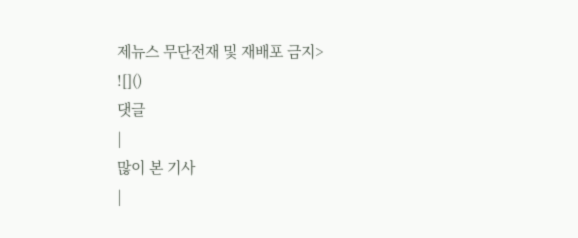제뉴스 무단전재 및 재배포 금지>
![]()
댓글
|
많이 본 기사
|